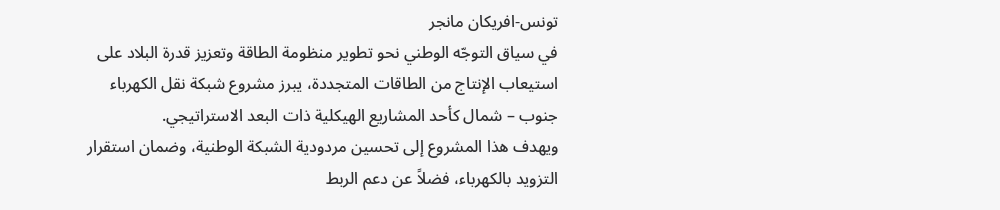تونس-افريكان مانجر
في سياق التوجّه الوطني نحو تطوير منظومة الطاقة وتعزيز قدرة البلاد على استيعاب الإنتاج من الطاقات المتجددة، يبرز مشروع شبكة نقل الكهرباء جنوب – شمال كأحد المشاريع الهيكلية ذات البعد الاستراتيجي.
ويهدف هذا المشروع إلى تحسين مردودية الشبكة الوطنية، وضمان استقرار التزويد بالكهرباء، فضلاً عن دعم الربط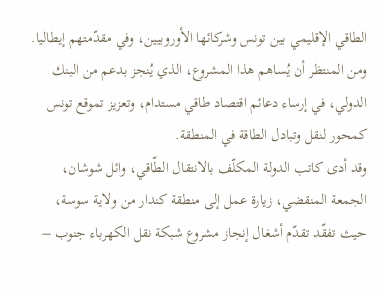الطاقي الإقليمي بين تونس وشركائها الأوروبيين، وفي مقدّمتهم إيطاليا.
ومن المنتظر أن يُساهم هذا المشروع، الذي يُنجز بدعم من البنك الدولي، في إرساء دعائم اقتصاد طاقي مستدام، وتعزيز تموقع تونس كمحور لنقل وتبادل الطاقة في المنطقة.
وقد أدى كاتب الدولة المكلّف بالانتقال الطّاقي، وائل شوشان، الجمعة المنقضي، زيارة عمل إلى منطقة كندار من ولاية سوسة، حيث تفقّد تقدّم أشغال إنجاز مشروع شبكة نقل الكهرباء جنوب –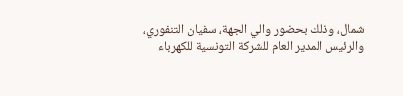شمال، وذلك بحضور والي الجهة، سفيان التنفوري، والرئيس المدير العام للشركة التونسية للكهرباء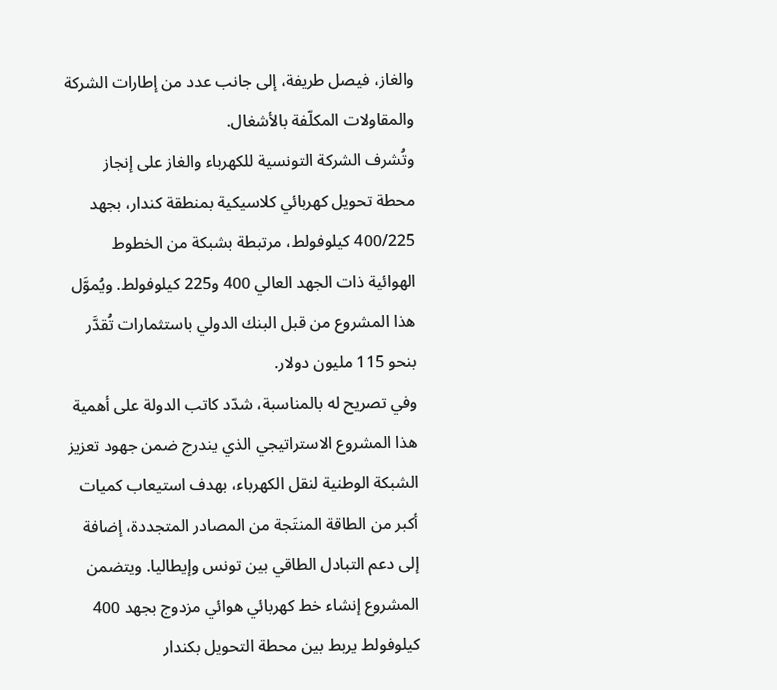والغاز، فيصل طريفة، إلى جانب عدد من إطارات الشركة والمقاولات المكلّفة بالأشغال.
وتُشرف الشركة التونسية للكهرباء والغاز على إنجاز محطة تحويل كهربائي كلاسيكية بمنطقة كندار، بجهد 400/225 كيلوفولط، مرتبطة بشبكة من الخطوط الهوائية ذات الجهد العالي 400 و225 كيلوفولط. ويُموَّل هذا المشروع من قبل البنك الدولي باستثمارات تُقدَّر بنحو 115 مليون دولار.
وفي تصريح له بالمناسبة، شدّد كاتب الدولة على أهمية هذا المشروع الاستراتيجي الذي يندرج ضمن جهود تعزيز الشبكة الوطنية لنقل الكهرباء، بهدف استيعاب كميات أكبر من الطاقة المنتَجة من المصادر المتجددة، إضافة إلى دعم التبادل الطاقي بين تونس وإيطاليا. ويتضمن المشروع إنشاء خط كهربائي هوائي مزدوج بجهد 400 كيلوفولط يربط بين محطة التحويل بكندار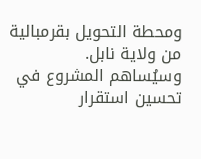ومحطة التحويل بقرمبالية من ولاية نابل.
وسيُساهم المشروع في تحسين استقرار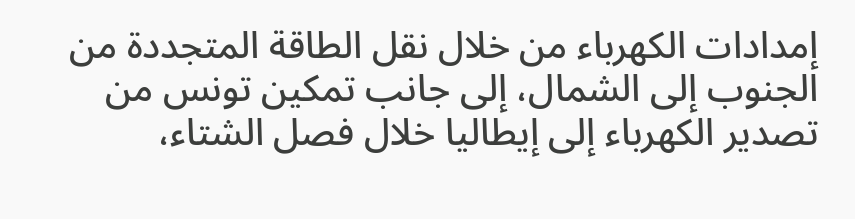إمدادات الكهرباء من خلال نقل الطاقة المتجددة من الجنوب إلى الشمال، إلى جانب تمكين تونس من تصدير الكهرباء إلى إيطاليا خلال فصل الشتاء،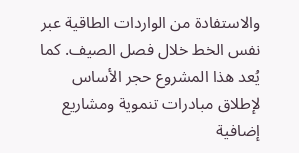والاستفادة من الواردات الطاقية عبر نفس الخط خلال فصل الصيف. كما يُعد هذا المشروع حجر الأساس لإطلاق مبادرات تنموية ومشاريع إضافية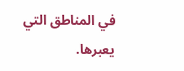في المناطق التي يعبرها.